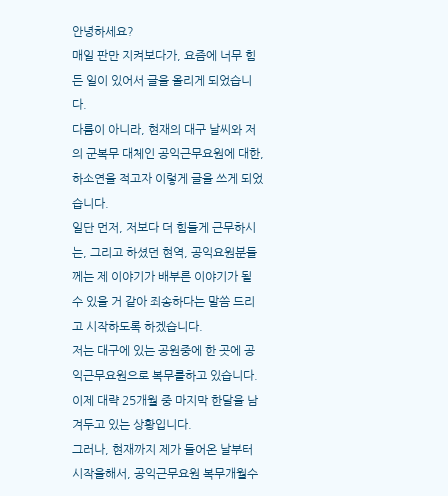안녕하세요?
매일 판만 지켜보다가, 요즘에 너무 힘든 일이 있어서 글을 올리게 되었습니다.
다름이 아니라, 현재의 대구 날씨와 저의 군복무 대체인 공익근무요원에 대한,
하소연을 적고자 이렇게 글을 쓰게 되었습니다.
일단 먼저, 저보다 더 힘들게 근무하시는, 그리고 하셨던 현역, 공익요원분들께는 제 이야기가 배부른 이야기가 될 수 있을 거 같아 죄송하다는 말씀 드리고 시작하도록 하겠습니다.
저는 대구에 있는 공원중에 한 곳에 공익근무요원으로 복무를하고 있습니다.
이제 대략 25개월 중 마지막 한달을 남겨두고 있는 상황입니다.
그러나, 현재까지 제가 들어온 날부터 시작을해서, 공익근무요원 복무개월수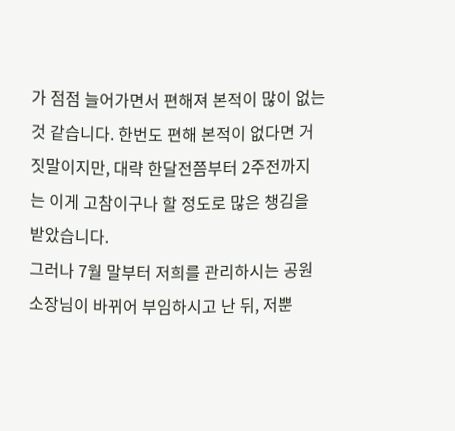가 점점 늘어가면서 편해져 본적이 많이 없는 것 같습니다. 한번도 편해 본적이 없다면 거짓말이지만, 대략 한달전쯤부터 2주전까지는 이게 고참이구나 할 정도로 많은 챙김을 받았습니다.
그러나 7월 말부터 저희를 관리하시는 공원 소장님이 바뀌어 부임하시고 난 뒤, 저뿐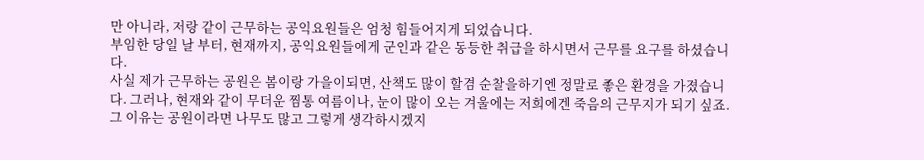만 아니라, 저랑 같이 근무하는 공익요원들은 엄청 힘들어지게 되었습니다.
부임한 당일 날 부터, 현재까지, 공익요원들에게 군인과 같은 동등한 취급을 하시면서 근무를 요구를 하셨습니다.
사실 제가 근무하는 공원은 봄이랑 가을이되면, 산책도 많이 할겸 순찰을하기엔 정말로 좋은 환경을 가졌습니다. 그러나, 현재와 같이 무더운 찜통 여름이나, 눈이 많이 오는 겨울에는 저희에겐 죽음의 근무지가 되기 싶죠.
그 이유는 공원이라면 나무도 많고 그렇게 생각하시겠지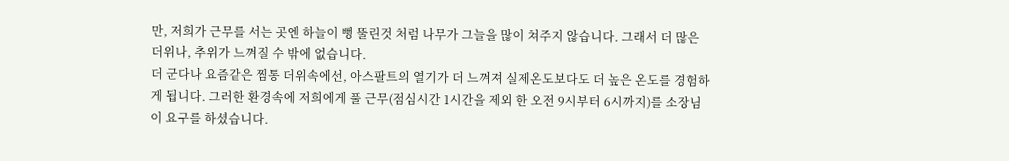만, 저희가 근무를 서는 곳엔 하늘이 뻥 뚤린것 처럼 나무가 그늘을 많이 쳐주지 않습니다. 그래서 더 많은 더위나, 추위가 느껴질 수 밖에 없습니다.
더 군다나 요즘같은 찜통 더위속에선, 아스팔트의 열기가 더 느껴져 실제온도보다도 더 높은 온도를 경험하게 됩니다. 그러한 환경속에 저희에게 풀 근무(점심시간 1시간을 제외 한 오전 9시부터 6시까지)를 소장님이 요구를 하셨습니다.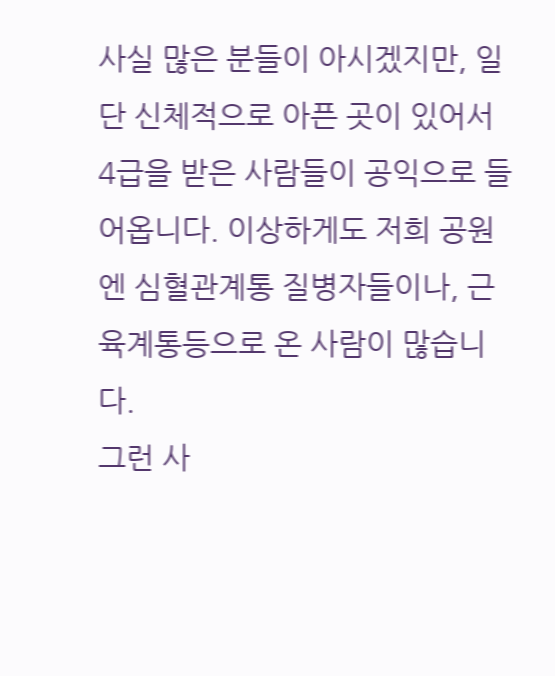사실 많은 분들이 아시겠지만, 일단 신체적으로 아픈 곳이 있어서 4급을 받은 사람들이 공익으로 들어옵니다. 이상하게도 저희 공원엔 심혈관계통 질병자들이나, 근육계통등으로 온 사람이 많습니다.
그런 사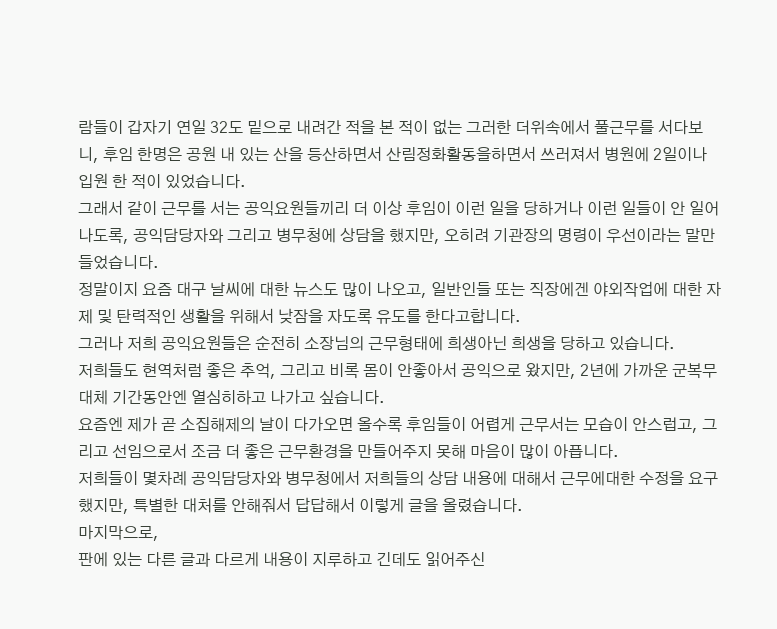람들이 갑자기 연일 32도 밑으로 내려간 적을 본 적이 없는 그러한 더위속에서 풀근무를 서다보니, 후임 한명은 공원 내 있는 산을 등산하면서 산림정화활동을하면서 쓰러져서 병원에 2일이나 입원 한 적이 있었습니다.
그래서 같이 근무를 서는 공익요원들끼리 더 이상 후임이 이런 일을 당하거나 이런 일들이 안 일어 나도록, 공익담당자와 그리고 병무청에 상담을 했지만, 오히려 기관장의 명령이 우선이라는 말만 들었습니다.
정말이지 요즘 대구 날씨에 대한 뉴스도 많이 나오고, 일반인들 또는 직장에겐 야외작업에 대한 자제 및 탄력적인 생활을 위해서 낮잠을 자도록 유도를 한다고합니다.
그러나 저희 공익요원들은 순전히 소장님의 근무형태에 희생아닌 희생을 당하고 있습니다.
저희들도 현역처럼 좋은 추억, 그리고 비록 몸이 안좋아서 공익으로 왔지만, 2년에 가까운 군복무대체 기간동안엔 열심히하고 나가고 싶습니다.
요즘엔 제가 곧 소집해제의 날이 다가오면 올수록 후임들이 어렵게 근무서는 모습이 안스럽고, 그리고 선임으로서 조금 더 좋은 근무환경을 만들어주지 못해 마음이 많이 아픕니다.
저희들이 몇차례 공익담당자와 병무청에서 저희들의 상담 내용에 대해서 근무에대한 수정을 요구했지만, 특별한 대처를 안해줘서 답답해서 이렇게 글을 올렸습니다.
마지막으로,
판에 있는 다른 글과 다르게 내용이 지루하고 긴데도 읽어주신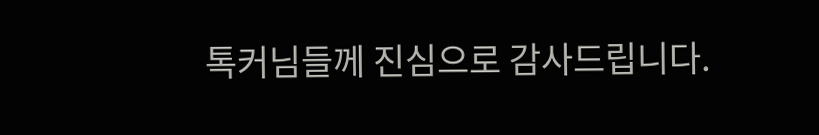톡커님들께 진심으로 감사드립니다.